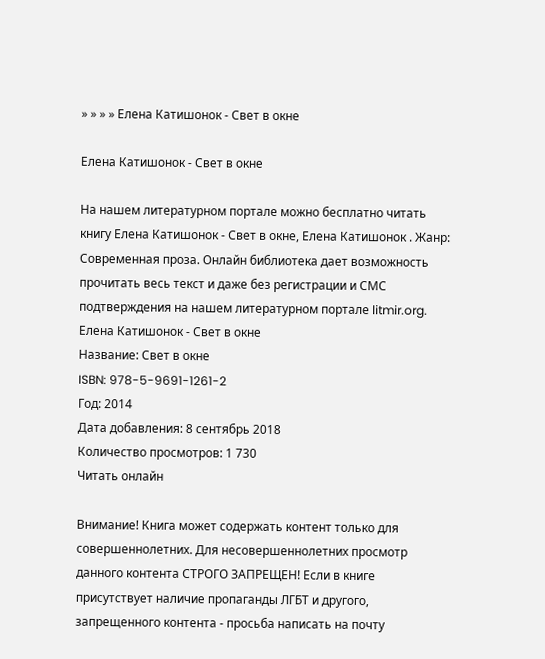» » » » Елена Катишонок - Свет в окне

Елена Катишонок - Свет в окне

На нашем литературном портале можно бесплатно читать книгу Елена Катишонок - Свет в окне, Елена Катишонок . Жанр: Современная проза. Онлайн библиотека дает возможность прочитать весь текст и даже без регистрации и СМС подтверждения на нашем литературном портале litmir.org.
Елена Катишонок - Свет в окне
Название: Свет в окне
ISBN: 978-5-9691-1261-2
Год: 2014
Дата добавления: 8 сентябрь 2018
Количество просмотров: 1 730
Читать онлайн

Внимание! Книга может содержать контент только для совершеннолетних. Для несовершеннолетних просмотр данного контента СТРОГО ЗАПРЕЩЕН! Если в книге присутствует наличие пропаганды ЛГБТ и другого, запрещенного контента - просьба написать на почту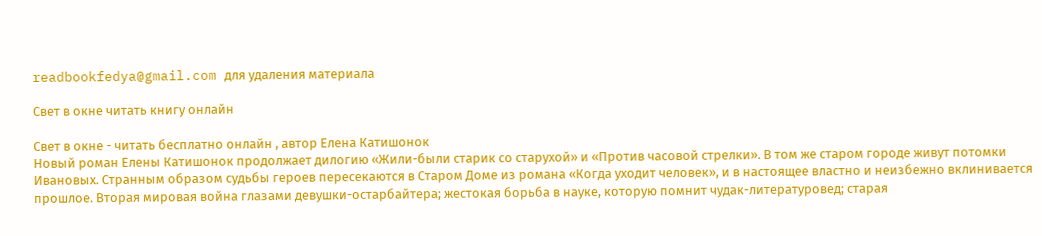readbookfedya@gmail.com для удаления материала

Свет в окне читать книгу онлайн

Свет в окне - читать бесплатно онлайн , автор Елена Катишонок
Новый роман Елены Катишонок продолжает дилогию «Жили-были старик со старухой» и «Против часовой стрелки». В том же старом городе живут потомки Ивановых. Странным образом судьбы героев пересекаются в Старом Доме из романа «Когда уходит человек», и в настоящее властно и неизбежно вклинивается прошлое. Вторая мировая война глазами девушки-остарбайтера; жестокая борьба в науке, которую помнит чудак-литературовед; старая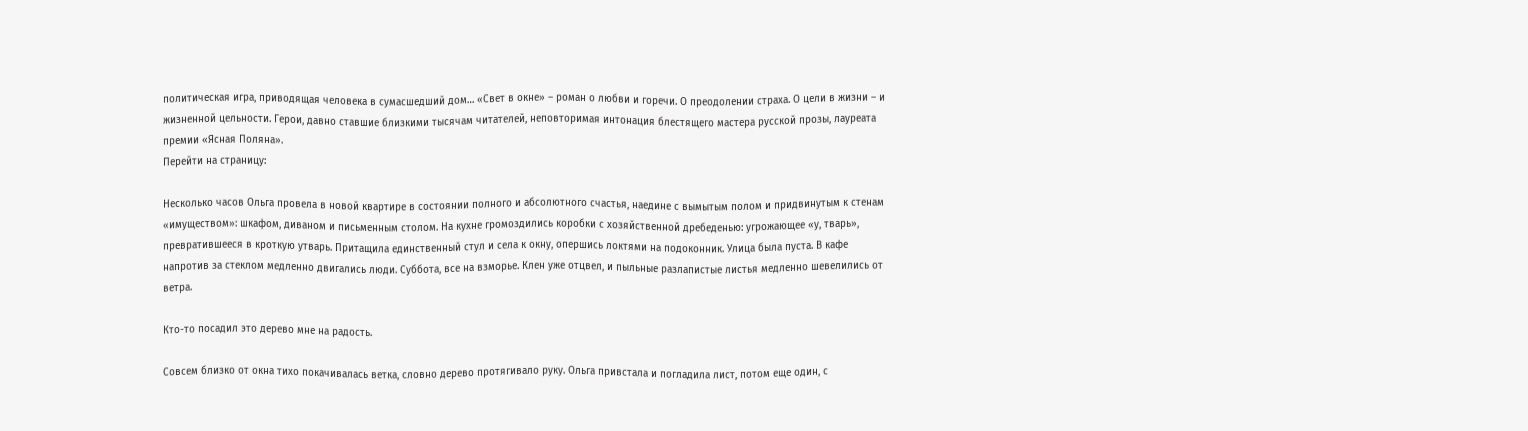политическая игра, приводящая человека в сумасшедший дом… «Свет в окне» – роман о любви и горечи. О преодолении страха. О цели в жизни – и жизненной цельности. Герои, давно ставшие близкими тысячам читателей, неповторимая интонация блестящего мастера русской прозы, лауреата премии «Ясная Поляна».
Перейти на страницу:

Несколько часов Ольга провела в новой квартире в состоянии полного и абсолютного счастья, наедине с вымытым полом и придвинутым к стенам «имуществом»: шкафом, диваном и письменным столом. На кухне громоздились коробки с хозяйственной дребеденью: угрожающее «у, тварь», превратившееся в кроткую утварь. Притащила единственный стул и села к окну, опершись локтями на подоконник. Улица была пуста. В кафе напротив за стеклом медленно двигались люди. Суббота, все на взморье. Клен уже отцвел, и пыльные разлапистые листья медленно шевелились от ветра.

Кто-то посадил это дерево мне на радость.

Совсем близко от окна тихо покачивалась ветка, словно дерево протягивало руку. Ольга привстала и погладила лист, потом еще один, с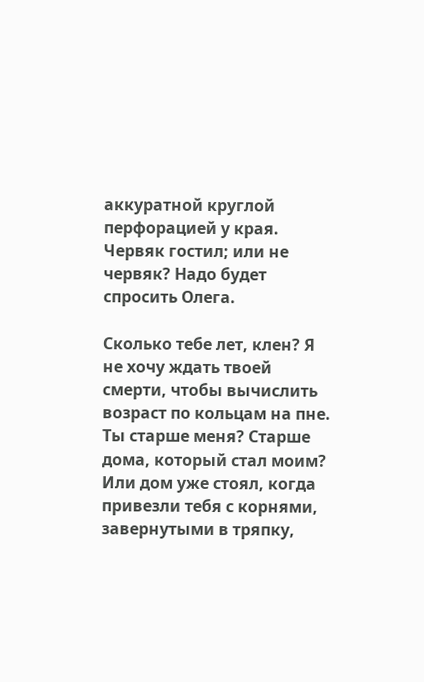аккуратной круглой перфорацией у края. Червяк гостил; или не червяк? Надо будет спросить Олега.

Сколько тебе лет, клен? Я не хочу ждать твоей смерти, чтобы вычислить возраст по кольцам на пне. Ты старше меня? Старше дома, который стал моим? Или дом уже стоял, когда привезли тебя с корнями, завернутыми в тряпку,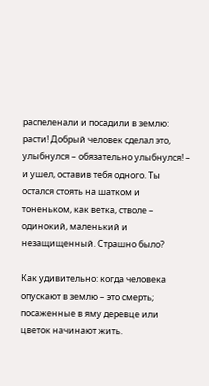распеленали и посадили в землю: расти! Добрый человек сделал это, улыбнулся – обязательно улыбнулся! – и ушел, оставив тебя одного. Ты остался стоять на шатком и тоненьком, как ветка, стволе – одинокий, маленький и незащищенный. Страшно было?

Как удивительно: когда человека опускают в землю – это смерть; посаженные в яму деревце или цветок начинают жить.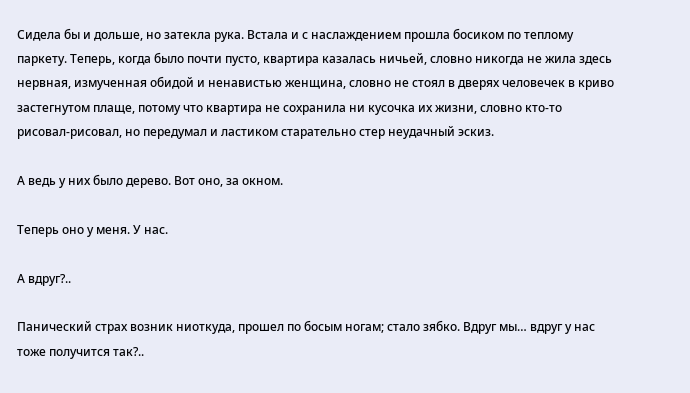Сидела бы и дольше, но затекла рука. Встала и с наслаждением прошла босиком по теплому паркету. Теперь, когда было почти пусто, квартира казалась ничьей, словно никогда не жила здесь нервная, измученная обидой и ненавистью женщина, словно не стоял в дверях человечек в криво застегнутом плаще, потому что квартира не сохранила ни кусочка их жизни, словно кто-то рисовал-рисовал, но передумал и ластиком старательно стер неудачный эскиз.

А ведь у них было дерево. Вот оно, за окном.

Теперь оно у меня. У нас.

А вдруг?..

Панический страх возник ниоткуда, прошел по босым ногам; стало зябко. Вдруг мы… вдруг у нас тоже получится так?..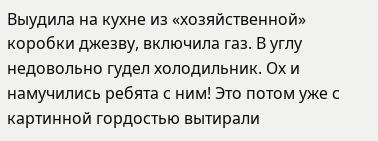Выудила на кухне из «хозяйственной» коробки джезву, включила газ. В углу недовольно гудел холодильник. Ох и намучились ребята с ним! Это потом уже с картинной гордостью вытирали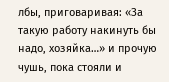лбы, приговаривая: «За такую работу накинуть бы надо, хозяйка…» и прочую чушь, пока стояли и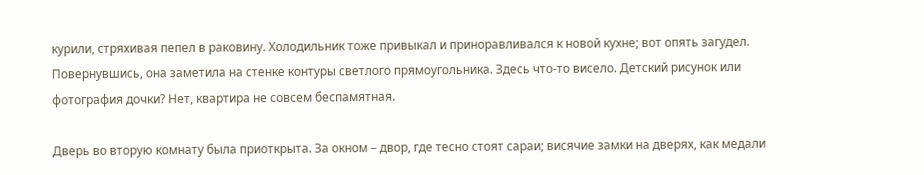курили, стряхивая пепел в раковину. Холодильник тоже привыкал и приноравливался к новой кухне; вот опять загудел. Повернувшись, она заметила на стенке контуры светлого прямоугольника. Здесь что-то висело. Детский рисунок или фотография дочки? Нет, квартира не совсем беспамятная.

Дверь во вторую комнату была приоткрыта. За окном – двор, где тесно стоят сараи; висячие замки на дверях, как медали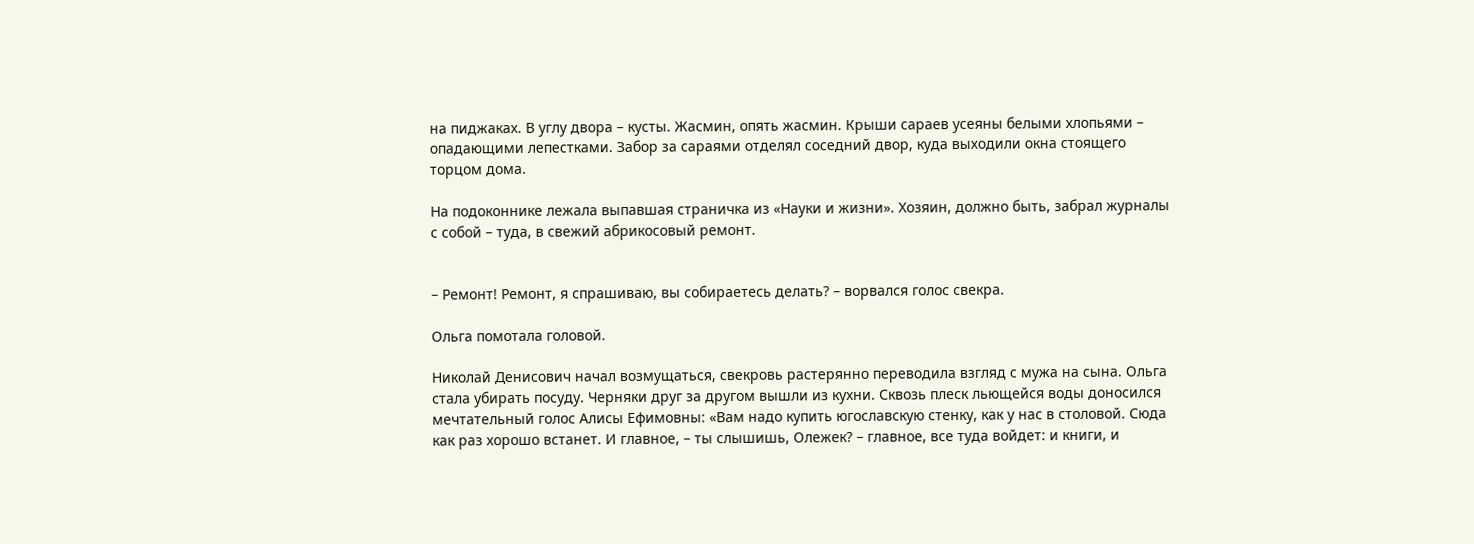на пиджаках. В углу двора – кусты. Жасмин, опять жасмин. Крыши сараев усеяны белыми хлопьями – опадающими лепестками. Забор за сараями отделял соседний двор, куда выходили окна стоящего торцом дома.

На подоконнике лежала выпавшая страничка из «Науки и жизни». Хозяин, должно быть, забрал журналы с собой – туда, в свежий абрикосовый ремонт.


– Ремонт! Ремонт, я спрашиваю, вы собираетесь делать? – ворвался голос свекра.

Ольга помотала головой.

Николай Денисович начал возмущаться, свекровь растерянно переводила взгляд с мужа на сына. Ольга стала убирать посуду. Черняки друг за другом вышли из кухни. Сквозь плеск льющейся воды доносился мечтательный голос Алисы Ефимовны: «Вам надо купить югославскую стенку, как у нас в столовой. Сюда как раз хорошо встанет. И главное, – ты слышишь, Олежек? – главное, все туда войдет: и книги, и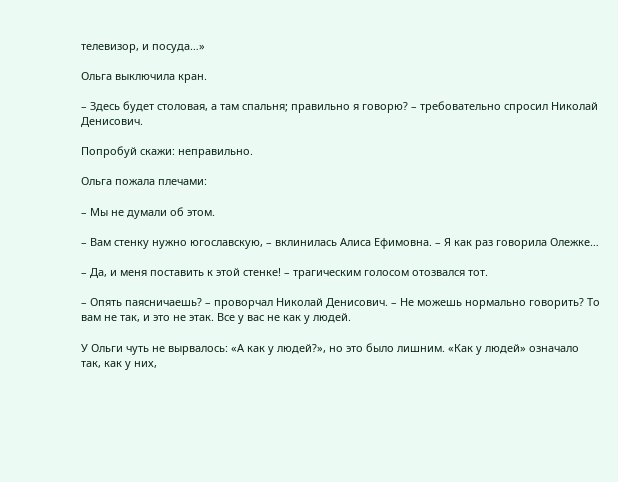телевизор, и посуда…»

Ольга выключила кран.

– Здесь будет столовая, а там спальня; правильно я говорю? – требовательно спросил Николай Денисович.

Попробуй скажи: неправильно.

Ольга пожала плечами:

– Мы не думали об этом.

– Вам стенку нужно югославскую, – вклинилась Алиса Ефимовна. – Я как раз говорила Олежке…

– Да, и меня поставить к этой стенке! – трагическим голосом отозвался тот.

– Опять паясничаешь? – проворчал Николай Денисович. – Не можешь нормально говорить? То вам не так, и это не этак. Все у вас не как у людей.

У Ольги чуть не вырвалось: «А как у людей?», но это было лишним. «Как у людей» означало так, как у них,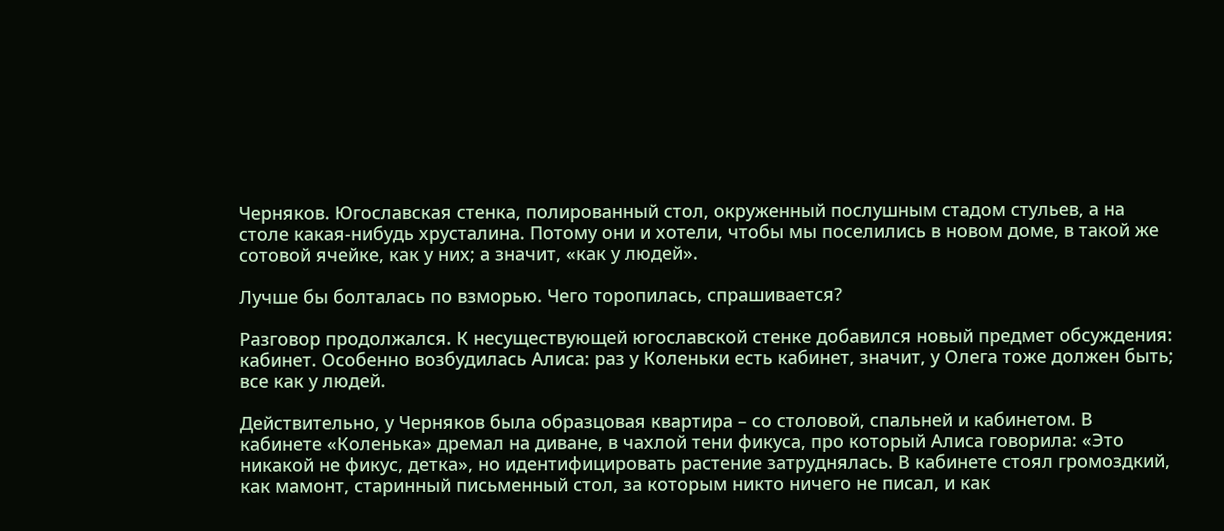Черняков. Югославская стенка, полированный стол, окруженный послушным стадом стульев, а на столе какая-нибудь хрусталина. Потому они и хотели, чтобы мы поселились в новом доме, в такой же сотовой ячейке, как у них; а значит, «как у людей».

Лучше бы болталась по взморью. Чего торопилась, спрашивается?

Разговор продолжался. К несуществующей югославской стенке добавился новый предмет обсуждения: кабинет. Особенно возбудилась Алиса: раз у Коленьки есть кабинет, значит, у Олега тоже должен быть; все как у людей.

Действительно, у Черняков была образцовая квартира – со столовой, спальней и кабинетом. В кабинете «Коленька» дремал на диване, в чахлой тени фикуса, про который Алиса говорила: «Это никакой не фикус, детка», но идентифицировать растение затруднялась. В кабинете стоял громоздкий, как мамонт, старинный письменный стол, за которым никто ничего не писал, и как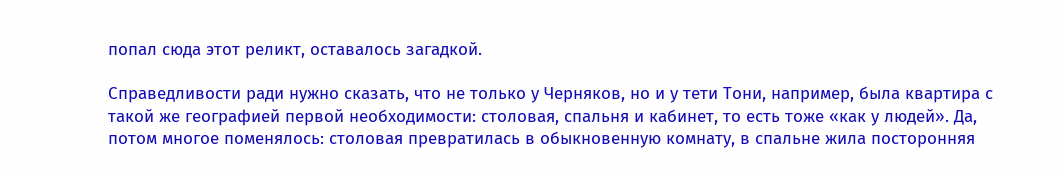попал сюда этот реликт, оставалось загадкой.

Справедливости ради нужно сказать, что не только у Черняков, но и у тети Тони, например, была квартира с такой же географией первой необходимости: столовая, спальня и кабинет, то есть тоже «как у людей». Да, потом многое поменялось: столовая превратилась в обыкновенную комнату, в спальне жила посторонняя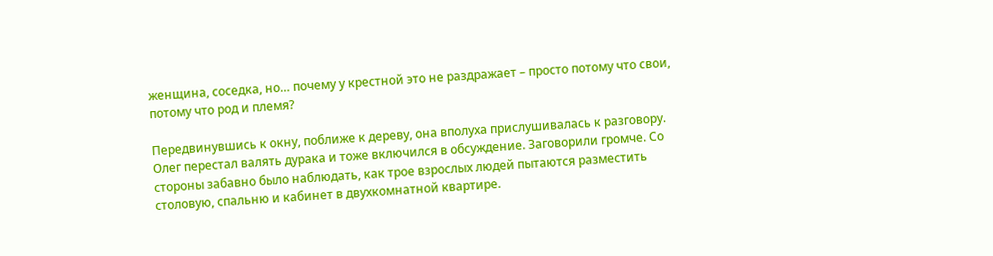женщина, соседка, но… почему у крестной это не раздражает – просто потому что свои, потому что род и племя?

Передвинувшись к окну, поближе к дереву, она вполуха прислушивалась к разговору. Олег перестал валять дурака и тоже включился в обсуждение. Заговорили громче. Со стороны забавно было наблюдать, как трое взрослых людей пытаются разместить столовую, спальню и кабинет в двухкомнатной квартире.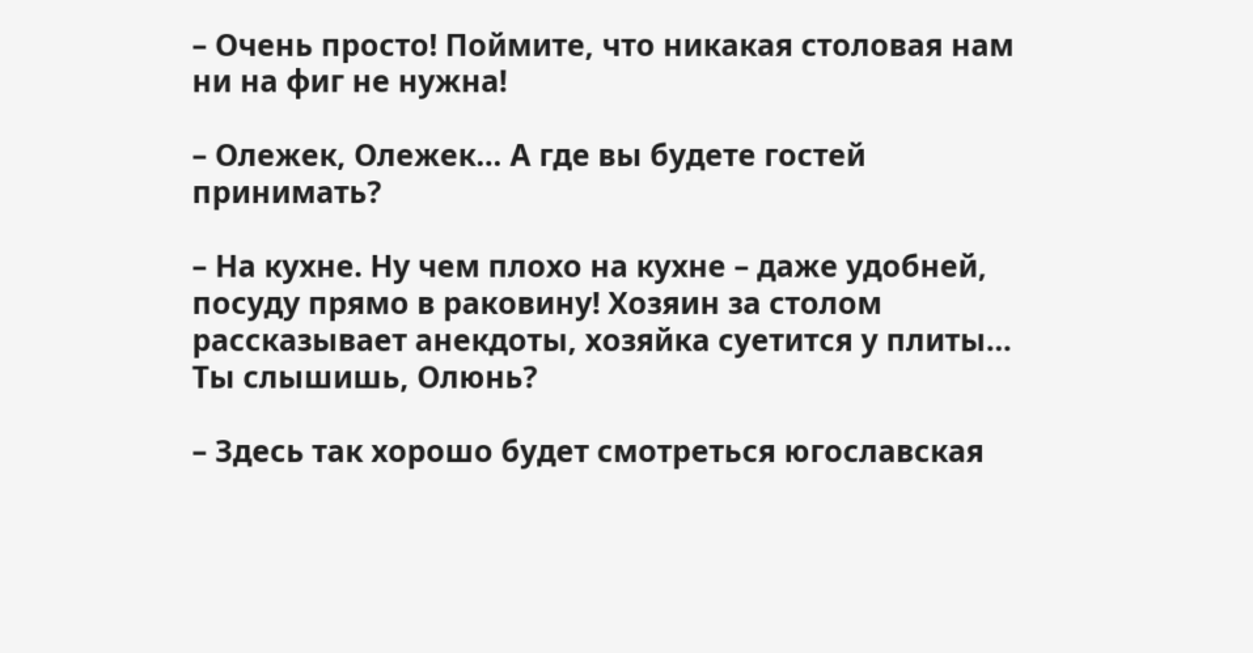– Очень просто! Поймите, что никакая столовая нам ни на фиг не нужна!

– Олежек, Олежек… А где вы будете гостей принимать?

– На кухне. Ну чем плохо на кухне – даже удобней, посуду прямо в раковину! Хозяин за столом рассказывает анекдоты, хозяйка суетится у плиты… Ты слышишь, Олюнь?

– Здесь так хорошо будет смотреться югославская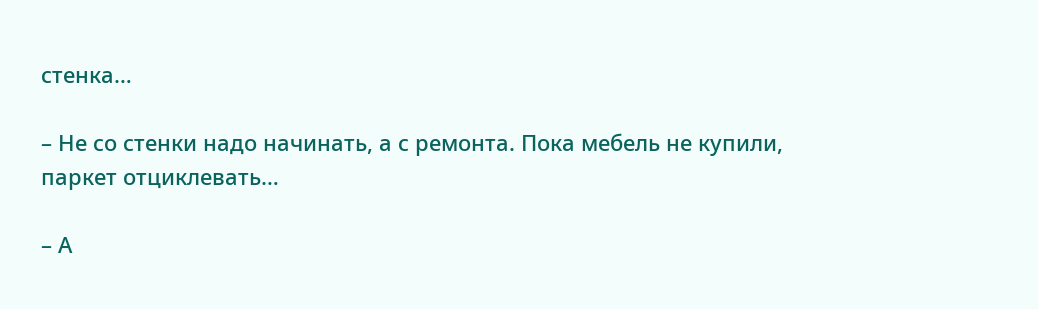стенка…

– Не со стенки надо начинать, а с ремонта. Пока мебель не купили, паркет отциклевать…

– А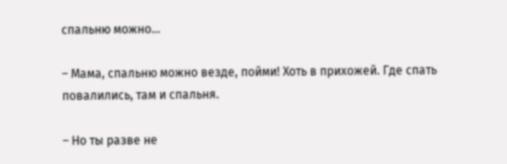спальню можно…

– Мама, спальню можно везде, пойми! Хоть в прихожей. Где спать повалились, там и спальня.

– Но ты разве не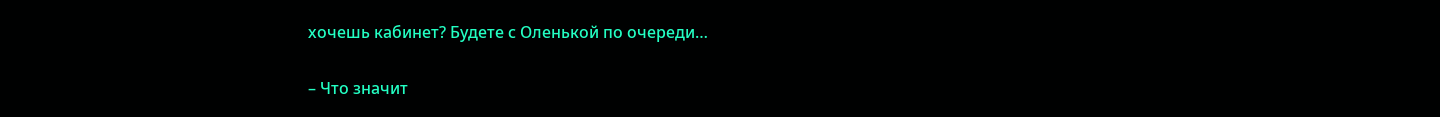хочешь кабинет? Будете с Оленькой по очереди…

– Что значит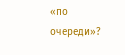«по очереди»?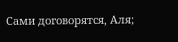Сами договорятся, Аля;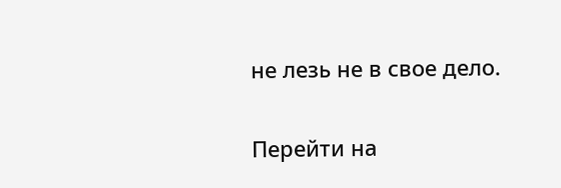не лезь не в свое дело.

Перейти на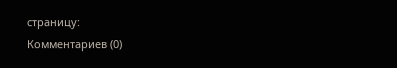страницу:
Комментариев (0)